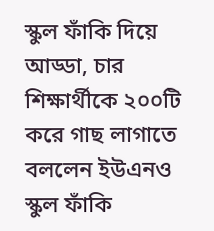স্কুল ফাঁকি দিয়ে আড্ডা, চার শিক্ষার্থীকে ২০০টি করে গাছ লাগাতে বললেন ইউএনও
স্কুল ফাঁকি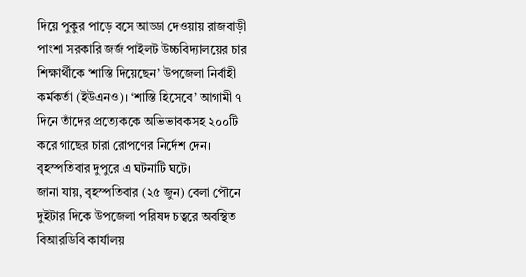দিয়ে পুকুর পাড়ে বসে আড্ডা দেওয়ায় রাজবাড়ী পাংশা সরকারি জর্জ পাইলট উচ্চবিদ্যালয়ের চার শিক্ষার্থীকে ‘শাস্তি দিয়েছেন’ উপজেলা নির্বাহী কর্মকর্তা (ইউএনও)। ‘শাস্তি হিসেবে’ আগামী ৭ দিনে তাঁদের প্রত্যেককে অভিভাবকসহ ২০০টি করে গাছের চারা রোপণের নির্দেশ দেন। বৃহস্পতিবার দুপুরে এ ঘটনাটি ঘটে।
জানা যায়, বৃহস্পতিবার (২৫ জুন) বেলা পৌনে দুইটার দিকে উপজেলা পরিষদ চত্বরে অবস্থিত বিআরডিবি কার্যালয়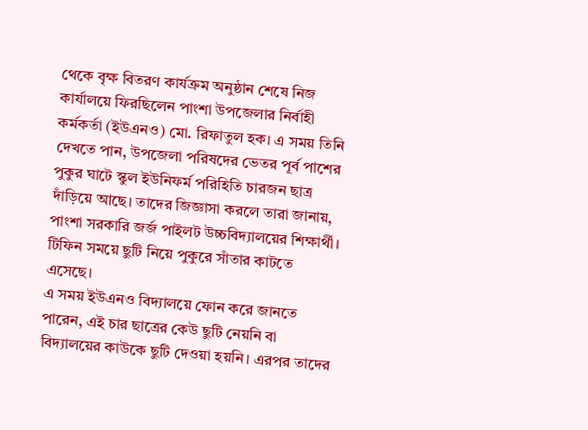থেকে বৃক্ষ বিতরণ কার্যক্রম অনুষ্ঠান শেষে নিজ কার্যালয়ে ফিরছিলেন পাংশা উপজেলার নির্বাহী কর্মকর্তা (ইউএনও) মো. রিফাতুল হক। এ সময় তিনি দেখতে পান, উপজেলা পরিষদের ভেতর পূর্ব পাশের পুকুর ঘাটে স্কুল ইউনিফর্ম পরিহিতি চারজন ছাত্র দাঁড়িয়ে আছে। তাদের জিজ্ঞাসা করলে তারা জানায়, পাংশা সরকারি জর্জ পাইলট উচ্চবিদ্যালয়ের শিক্ষার্থী। টিফিন সময়ে ছুটি নিয়ে পুকুরে সাঁতার কাটতে এসেছে।
এ সময় ইউএনও বিদ্যালয়ে ফোন করে জানতে পারেন, এই চার ছাত্রের কেউ ছুটি নেয়নি বা বিদ্যালয়ের কাউকে ছুটি দেওয়া হয়নি। এরপর তাদের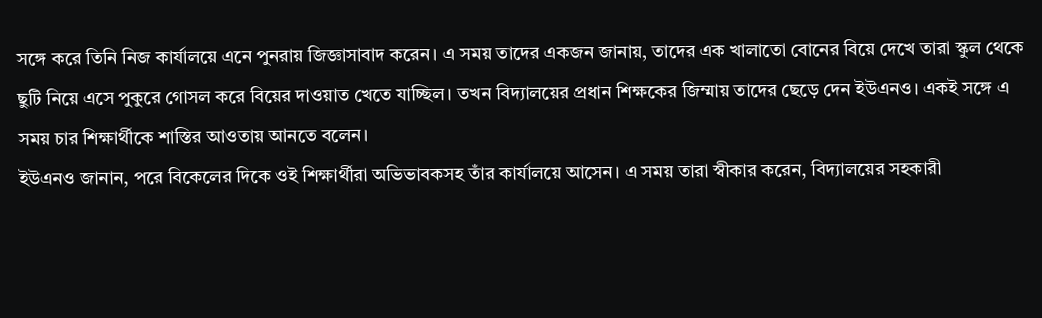সঙ্গে করে তিনি নিজ কার্যালয়ে এনে পুনরায় জিজ্ঞাসাবাদ করেন। এ সময় তাদের একজন জানায়, তাদের এক খালাতো বোনের বিয়ে দেখে তারা স্কুল থেকে ছুটি নিয়ে এসে পুকুরে গোসল করে বিয়ের দাওয়াত খেতে যাচ্ছিল। তখন বিদ্যালয়ের প্রধান শিক্ষকের জিম্মায় তাদের ছেড়ে দেন ইউএনও। একই সঙ্গে এ সময় চার শিক্ষার্থীকে শাস্তির আওতায় আনতে বলেন।
ইউএনও জানান, পরে বিকেলের দিকে ওই শিক্ষার্থীরা অভিভাবকসহ তাঁর কার্যালয়ে আসেন। এ সময় তারা স্বীকার করেন, বিদ্যালয়ের সহকারী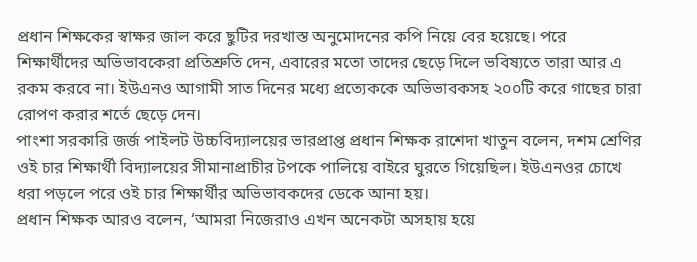প্রধান শিক্ষকের স্বাক্ষর জাল করে ছুটির দরখাস্ত অনুমোদনের কপি নিয়ে বের হয়েছে। পরে শিক্ষার্থীদের অভিভাবকেরা প্রতিশ্রুতি দেন, এবারের মতো তাদের ছেড়ে দিলে ভবিষ্যতে তারা আর এ রকম করবে না। ইউএনও আগামী সাত দিনের মধ্যে প্রত্যেককে অভিভাবকসহ ২০০টি করে গাছের চারা রোপণ করার শর্তে ছেড়ে দেন।
পাংশা সরকারি জর্জ পাইলট উচ্চবিদ্যালয়ের ভারপ্রাপ্ত প্রধান শিক্ষক রাশেদা খাতুন বলেন, দশম শ্রেণির ওই চার শিক্ষার্থী বিদ্যালয়ের সীমানাপ্রাচীর টপকে পালিয়ে বাইরে ঘুরতে গিয়েছিল। ইউএনওর চোখে ধরা পড়লে পরে ওই চার শিক্ষার্থীর অভিভাবকদের ডেকে আনা হয়।
প্রধান শিক্ষক আরও বলেন, ‘আমরা নিজেরাও এখন অনেকটা অসহায় হয়ে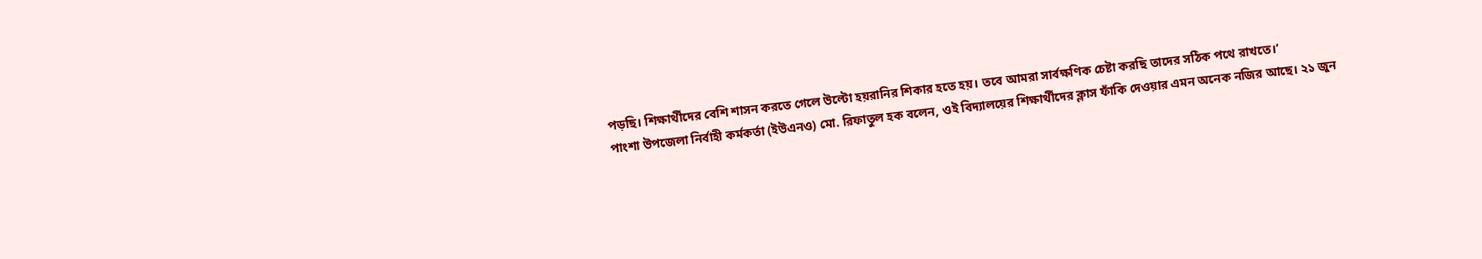পড়ছি। শিক্ষার্থীদের বেশি শাসন করতে গেলে উল্টো হয়রানির শিকার হতে হয়। তবে আমরা সার্বক্ষণিক চেষ্টা করছি তাদের সঠিক পথে রাখতে।’
পাংশা উপজেলা নির্বাহী কর্মকর্তা (ইউএনও) মো. রিফাতুল হক বলেন, ওই বিদ্যালয়ের শিক্ষার্থীদের ক্লাস ফাঁকি দেওয়ার এমন অনেক নজির আছে। ২১ জুন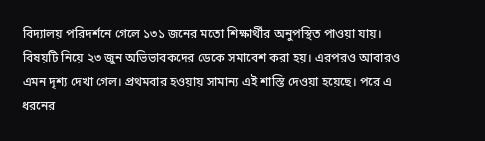বিদ্যালয় পরিদর্শনে গেলে ১৩১ জনের মতো শিক্ষার্থীর অনুপস্থিত পাওয়া যায়। বিষয়টি নিয়ে ২৩ জুন অভিভাবকদের ডেকে সমাবেশ করা হয়। এরপরও আবারও এমন দৃশ্য দেখা গেল। প্রথমবার হওয়ায় সামান্য এই শাস্তি দেওয়া হয়েছে। পরে এ ধরনের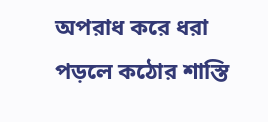অপরাধ করে ধরা পড়লে কঠোর শাস্তি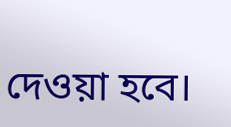দেওয়া হবে।